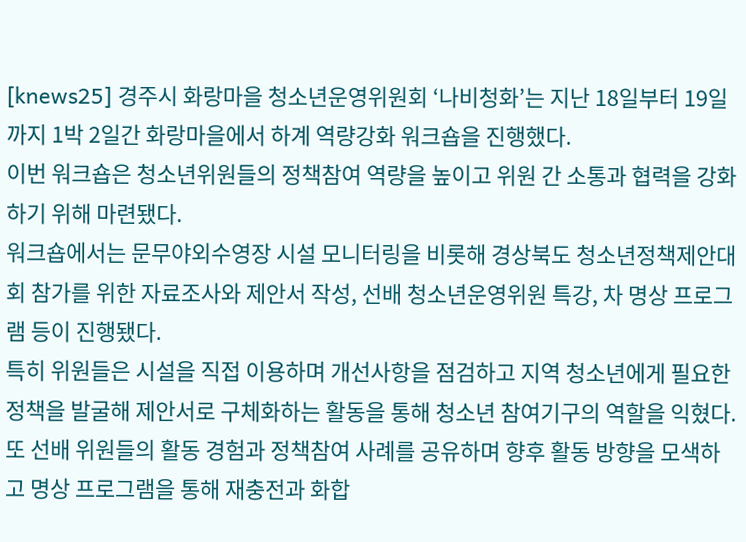[knews25] 경주시 화랑마을 청소년운영위원회 ‘나비청화’는 지난 18일부터 19일까지 1박 2일간 화랑마을에서 하계 역량강화 워크숍을 진행했다.
이번 워크숍은 청소년위원들의 정책참여 역량을 높이고 위원 간 소통과 협력을 강화하기 위해 마련됐다.
워크숍에서는 문무야외수영장 시설 모니터링을 비롯해 경상북도 청소년정책제안대회 참가를 위한 자료조사와 제안서 작성, 선배 청소년운영위원 특강, 차 명상 프로그램 등이 진행됐다.
특히 위원들은 시설을 직접 이용하며 개선사항을 점검하고 지역 청소년에게 필요한 정책을 발굴해 제안서로 구체화하는 활동을 통해 청소년 참여기구의 역할을 익혔다.
또 선배 위원들의 활동 경험과 정책참여 사례를 공유하며 향후 활동 방향을 모색하고 명상 프로그램을 통해 재충전과 화합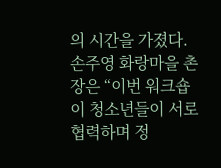의 시간을 가졌다.
손주영 화랑마을 촌장은 “이번 워크숍이 청소년들이 서로 협력하며 정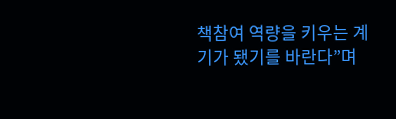책참여 역량을 키우는 계기가 됐기를 바란다”며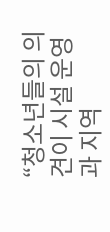“청소년들의 의견이 시설 운영과 지역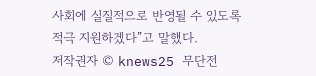사회에 실질적으로 반영될 수 있도록 적극 지원하겠다”고 말했다.
저작권자 © knews25 무단전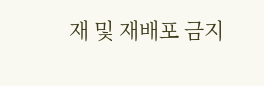재 및 재배포 금지